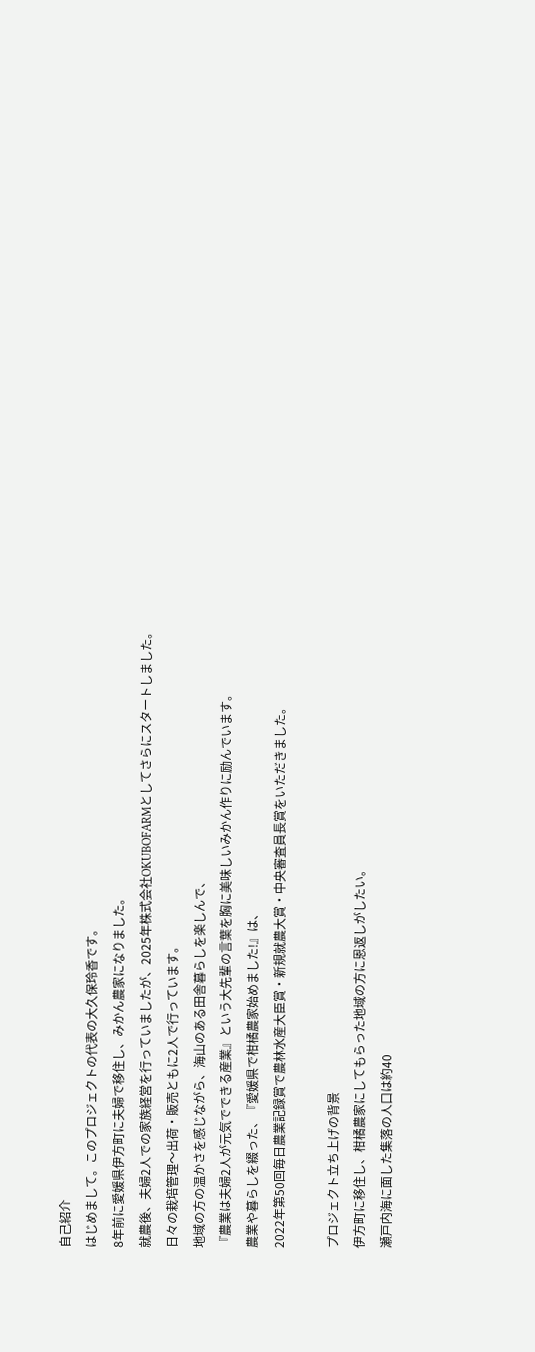自己紹介
はじめまして。このプロジェクトの代表の大久保玲香です。
8年前に愛媛県伊方町に夫婦で移住し、みかん農家になりました。
就農後、夫婦2人での家族経営を行っていましたが、2025年株式会社OKUBOFARMとしてさらにスタートしました。
日々の栽培管理〜出荷・販売ともに2人で行っています。
地域の方の温かさを感じながら、海山のある田舎暮らしを楽しんで、
『農業は夫婦2人が元気でできる産業』という大先輩の言葉を胸に美味しいみかん作りに励んでいます。
農業や暮らしを綴った、『愛媛県で柑橘農家始めました!』は、
2022年第50回毎日農業記録賞で農林水産大臣賞・新規就農大賞・中央審査員長賞をいただきました。

プロジェクト立ち上げの背景
伊方町に移住し、柑橘農家にしてもらった地域の方に恩返しがしたい。
瀬戸内海に面した集落の人口は約40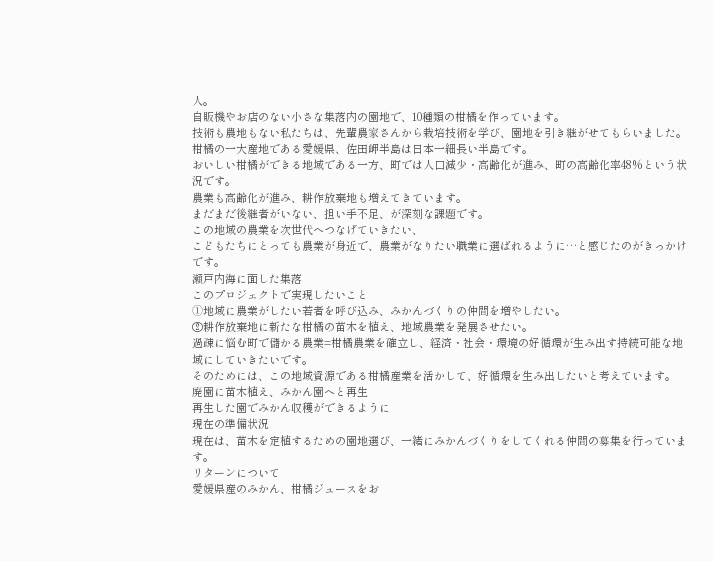人。
自販機やお店のない小さな集落内の園地で、10種類の柑橘を作っています。
技術も農地もない私たちは、先輩農家さんから栽培技術を学び、園地を引き継がせてもらいました。
柑橘の一大産地である愛媛県、佐田岬半島は日本一細長い半島です。
おいしい柑橘ができる地域である一方、町では人口減少・高齢化が進み、町の高齢化率48%という状況です。
農業も高齢化が進み、耕作放棄地も増えてきています。
まだまだ後継者がいない、担い手不足、が深刻な課題です。
この地域の農業を次世代へつなげていきたい、
こどもたちにとっても農業が身近で、農業がなりたい職業に選ばれるように…と感じたのがきっかけです。
瀬戸内海に面した集落
このプロジェクトで実現したいこと
➀地域に農業がしたい若者を呼び込み、みかんづくりの仲間を増やしたい。
②耕作放棄地に新たな柑橘の苗木を植え、地域農業を発展させたい。
過疎に悩む町で儲かる農業=柑橘農業を確立し、経済・社会・環境の好循環が生み出す持続可能な地域にしていきたいです。
そのためには、この地域資源である柑橘産業を活かして、好循環を生み出したいと考えています。
廃園に苗木植え、みかん園へと再生
再生した園でみかん収穫ができるように
現在の準備状況
現在は、苗木を定植するための園地選び、一緒にみかんづくりをしてくれる仲間の募集を行っています。
リターンについて
愛媛県産のみかん、柑橘ジュースをお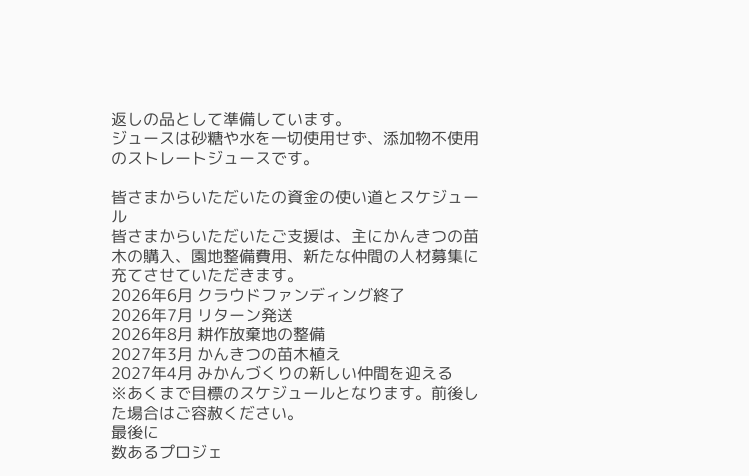返しの品として準備しています。
ジュースは砂糖や水を一切使用せず、添加物不使用のストレートジュースです。

皆さまからいただいたの資金の使い道とスケジュール
皆さまからいただいたご支援は、主にかんきつの苗木の購入、園地整備費用、新たな仲間の人材募集に充てさせていただきます。
2026年6月 クラウドファンディング終了
2026年7月 リターン発送
2026年8月 耕作放棄地の整備
2027年3月 かんきつの苗木植え
2027年4月 みかんづくりの新しい仲間を迎える
※あくまで目標のスケジュールとなります。前後した場合はご容赦ください。
最後に
数あるプロジェ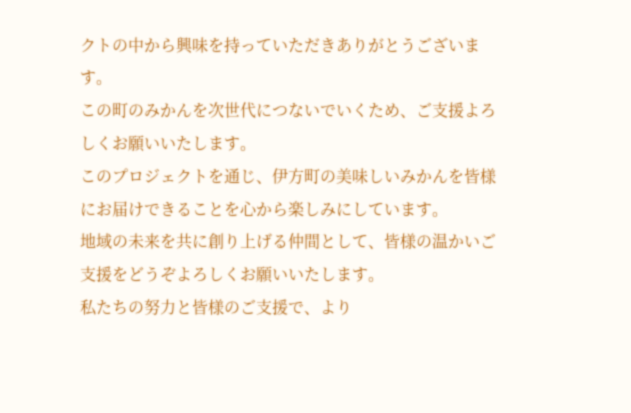クトの中から興味を持っていただきありがとうございます。
この町のみかんを次世代につないでいくため、ご支援よろしくお願いいたします。
このプロジェクトを通じ、伊方町の美味しいみかんを皆様にお届けできることを心から楽しみにしています。
地域の未来を共に創り上げる仲間として、皆様の温かいご支援をどうぞよろしくお願いいたします。
私たちの努力と皆様のご支援で、より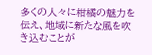多くの人々に柑橘の魅力を伝え、地域に新たな風を吹き込むことが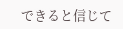できると信じて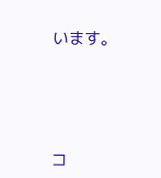います。




コ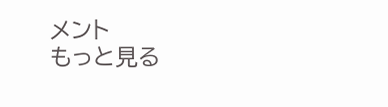メント
もっと見る